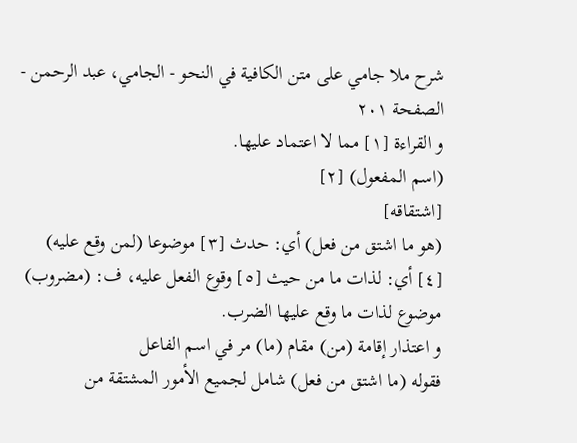شرح ملا جامي على متن الكافية في النحو - الجامي، عبد الرحمن - الصفحة ٢٠١
و القراءة [١] مما لا اعتماد عليها.
(اسم المفعول) [٢]
[اشتقاقه]
(هو ما اشتق من فعل) أي: حدث [٣] موضوعا (لمن وقع عليه) [٤] أي: لذات ما من حيث [٥] وقوع الفعل عليه، ف: (مضروب) موضوع لذات ما وقع عليها الضرب.
و اعتذار إقامة (من) مقام (ما) مر في اسم الفاعل
فقوله (ما اشتق من فعل) شامل لجميع الأمور المشتقة من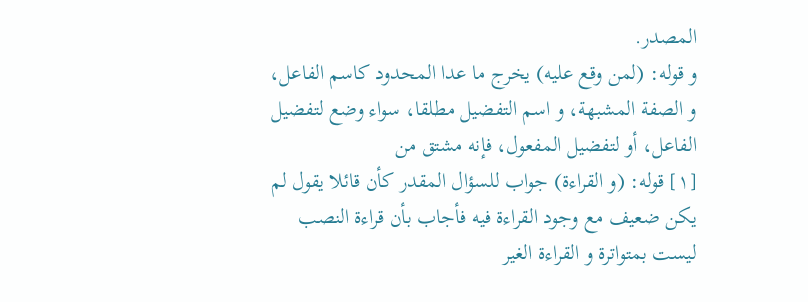المصدر.
و قوله: (لمن وقع عليه) يخرج ما عدا المحدود كاسم الفاعل، و الصفة المشبهة، و اسم التفضيل مطلقا، سواء وضع لتفضيل الفاعل، أو لتفضيل المفعول، فإنه مشتق من
[١] قوله: (و القراءة) جواب للسؤال المقدر كأن قائلا يقول لم يكن ضعيف مع وجود القراءة فيه فأجاب بأن قراءة النصب ليست بمتواترة و القراءة الغير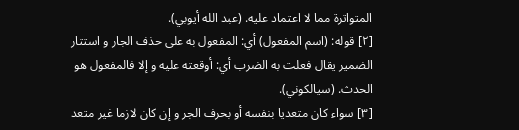المتواترة مما لا اعتماد عليه. (عبد الله أيوبي).
[٢] قوله: (اسم المفعول) أي: المفعول به على حذف الجار و استتار الضمير يقال فعلت به الضرب أي: أوقعته عليه و إلا فالمفعول هو الحدث. (سيالكوني).
[٣] سواء كان متعديا بنفسه أو بحرف الجر و إن كان لازما غير متعد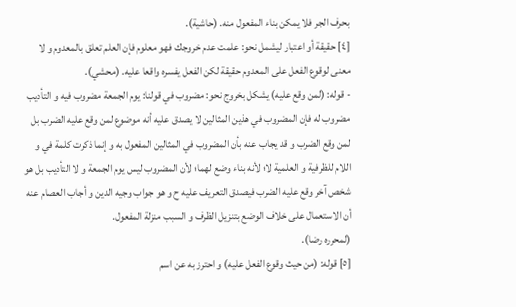بحرف الجر فلا يمكن بناء المفعول منه. (حاشية).
[٤] حقيقة أو اعتبار ليشمل نحو: علمت عدم خروجك فهو معلوم فإن العلم تعلق بالمعدوم و لا معنى لوقوع الفعل على المعدوم حقيقة لكن الفعل يفسره واقعا عليه. (محشي).
- قوله: (لمن وقع عليه) يشكل بخروج نحو: مضروب في قولنا: يوم الجمعة مضروب فيه و التأديب مضروب له فإن المضروب في هذين المثالين لا يصدق عليه أنه موضوع لمن وقع عليه الضرب بل لمن وقع الضرب و قد يجاب عنه بأن المضروب في المثالين المفعول به و إنما ذكرت كلمة في و اللام للظرفية و العلمية لا؛ لأنه بناء وضع لهما؛ لأن المضروب ليس يوم الجمعة و لا التأديب بل هو شخص آخر وقع عليه الضرب فيصدق التعريف عليه ح و هو جواب وجيه الدين و أجاب العصام عنه أن الاستعمال على خلاف الوضع بتنزيل الظرف و السبب منزلة المفعول.
(لمحرره رضا).
[٥] قوله: (من حيث وقوع الفعل عليه) و احترز به عن اسم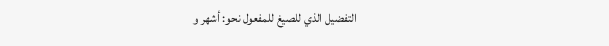التفضيل الذي للصيغ للمفعول نحو: أشهر و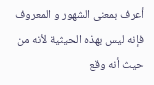أعرف بمعنى الشهور و المعروف فإنه ليس بهذه الحيثية لأنه من حيث أنه وقع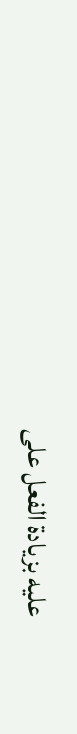عليه بزيادة الفعل على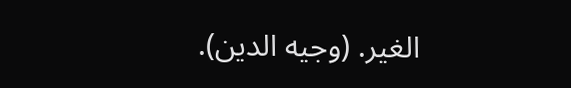الغير. (وجيه الدين).